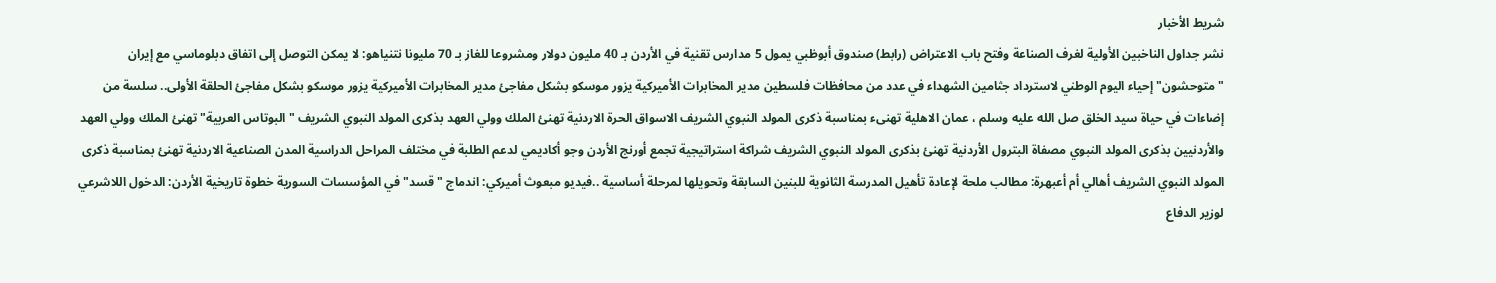شريط الأخبار
نشر جداول الناخبين الأولية لغرف الصناعة وفتح باب الاعتراض (رابط) صندوق أبوظبي يمول 5 مدارس تقنية في الأردن بـ 40 مليون دولار ومشروعا للغاز بـ 70 مليونا نتنياهو: لا يمكن التوصل إلى اتفاق دبلوماسي مع إيران "متوحشون" إحياء اليوم الوطني لاسترداد جثامين الشهداء في عدد من محافظات فلسطين مدير المخابرات الأميركية يزور موسكو بشكل مفاجئ مدير المخابرات الأميركية يزور موسكو بشكل مفاجئ الحلقة الأولى.. سلسة من إضاءات في حياة سيد الخلق صل الله عليه وسلم ، عمان الاهلية تهنىء بمناسبة ذكرى المولد النبوي الشريف الاسواق الحرة الاردنية تهنئ الملك وولي العهد بذكرى المولد النبوي الشريف "البوتاس العربية" تهنئ الملك وولي العهد والأردنيين بذكرى المولد النبوي مصفاة البترول الأردنية تهنئ بذكرى المولد النبوي الشريف شراكة استراتيجية تجمع أورنج الأردن وجو أكاديمي لدعم الطلبة في مختلف المراحل الدراسية المدن الصناعية الاردنية تهنئ بمناسبة ذكرى المولد النبوي الشريف أهالي أم أعبهرة: مطالب ملحة لإعادة تأهيل المدرسة الثانوية للبنين السابقة وتحويلها لمرحلة أساسية ..فيديو مبعوث أميركي: اندماج "قسد" في المؤسسات السورية خطوة تاريخية الأردن: الدخول اللاشرعي لوزير الدفاع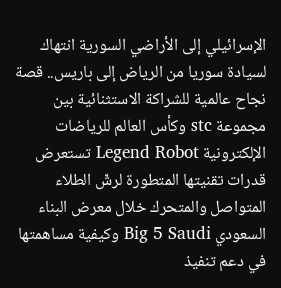الإسرائيلي إلى الأراضي السورية انتهاك لسيادة سوريا من الرياض إلى باريس.. قصة نجاح عالمية للشراكة الاستثنائية بين مجموعة stc وكأس العالم للرياضات الإلكترونية Legend Robot تستعرض قدرات تقنيتها المتطورة لرشّ الطلاء المتواصل والمتحرك خلال معرض البناء السعودي Big 5 Saudi وكيفية مساهمتها في دعم تنفيذ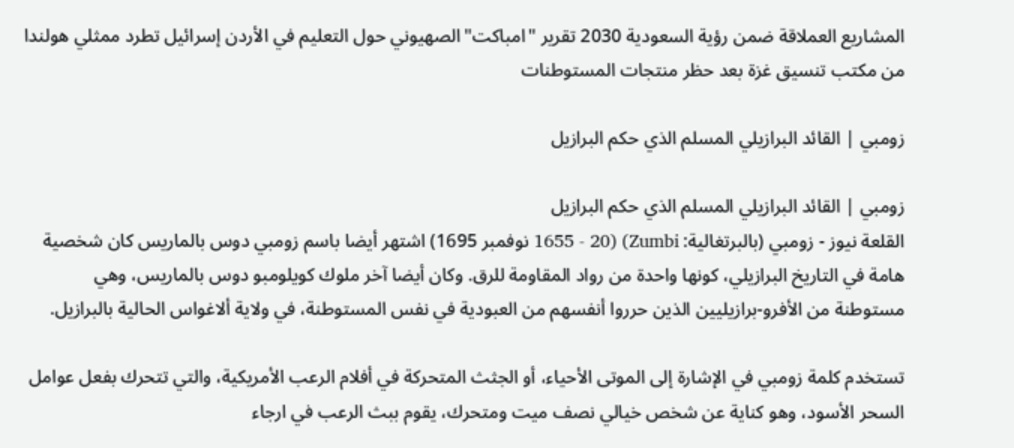المشاريع العملاقة ضمن رؤية السعودية 2030 تقرير "امباكت"الصهيوني حول التعليم في الأردن إسرائيل تطرد ممثلي هولندا من مكتب تنسيق غزة بعد حظر منتجات المستوطنات

زومبي | القائد البرازيلي المسلم الذي حكم البرازيل

زومبي | القائد البرازيلي المسلم الذي حكم البرازيل
القلعة نيوز - زومبي (بالبرتغالية: Zumbi) (1655 - 20 نوفمبر 1695) اشتهر أيضا باسم زومبي دوس بالماريس كان شخصية هامة في التاريخ البرازيلي، كونها واحدة من رواد المقاومة للرق. وكان أيضا آخر ملوك كويلومبو دوس بالماريس، وهي مستوطنة من الأفرو-برازيليين الذين حرروا أنفسهم من العبودية في نفس المستوطنة، في ولاية ألاغواس الحالية بالبرازيل.

تستخدم كلمة زومبي في الإشارة إلى الموتى الأحياء، أو الجثث المتحركة في أفلام الرعب الأمريكية، والتي تتحرك بفعل عوامل السحر الأسود، وهو كناية عن شخص خيالي نصف ميت ومتحرك، يقوم ببث الرعب في ارجاء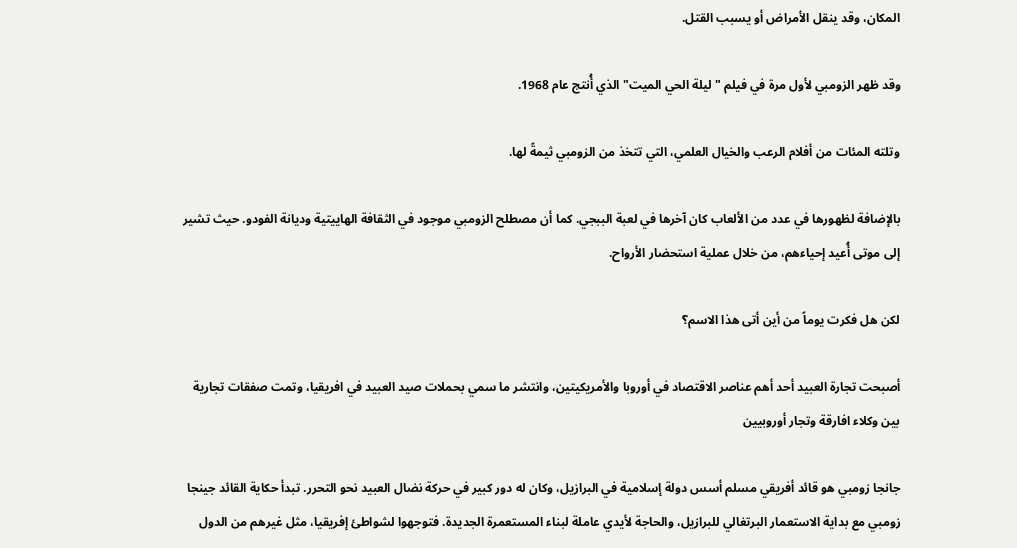المكان، وقد ينقل الأمراض أو يسبب القتل.

وقد ظهر الزومبي لأول مرة في فيلم "ليلة الحي الميت" الذي أُنتج عام 1968.

وتلته المئات من أفلام الرعب والخيال العلمي، التي تتخذ من الزومبي ثيمةً لها.

بالإضافة لظهورها في عدد من الألعاب كان آخرها في لعبة الببجي. كما أن مصطلح الزومبي موجود في الثقافة الهاييتية وديانة الفودو. حيث تشير إلى موتى أُعيد إحياءهم، من خلال عملية استحضار الأرواح.

لكن هل فكرت يوماً من أين أتى هذا الاسم؟

أصبحت تجارة العبيد أحد أهم عناصر الاقتصاد في أوروبا والأمريكيتين، وانتشر ما سمي بحملات صيد العبيد في افريقيا، وتمت صفقات تجارية بين وكلاء افارقة وتجار أوروبيين

جانجا زومبي هو قائد أفريقي مسلم أسس دولة إسلامية في البرازيل، وكان له دور كبير في حركة نضال العبيد نحو التحرر. تبدأ حكاية القائد جينجا زومبي مع بداية الاستعمار البرتغالي للبرازيل، والحاجة لأيدي عاملة لبناء المستعمرة الجديدة. فتوجهوا لشواطئ إفريقيا، مثل غيرهم من الدول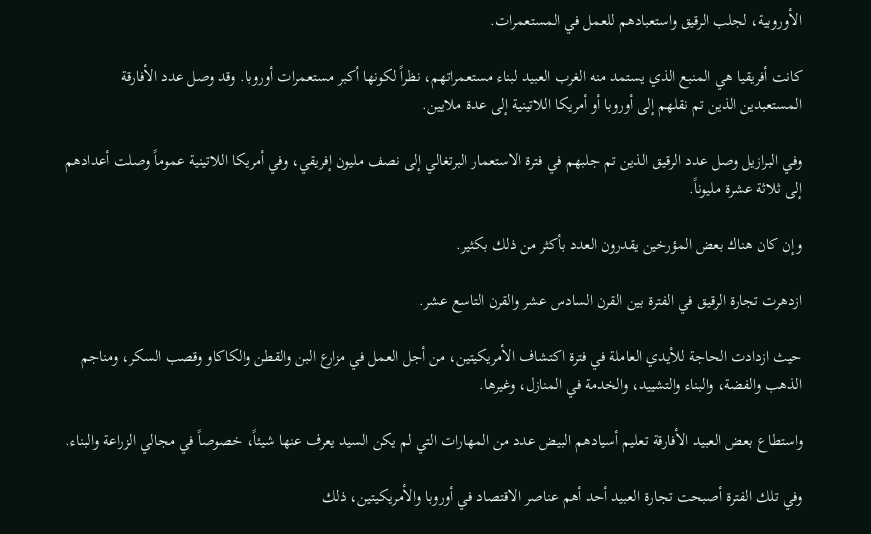الأوروبية، لجلب الرقيق واستعبادهم للعمل في المستعمرات.

كانت أفريقيا هي المنبع الذي يستمد منه الغرب العبيد لبناء مستعمراتهم، نظراً لكونها أكبر مستعمرات أوروبا. وقد وصل عدد الأفارقة المستعبدين الذين تم نقلهم إلى أوروبا أو أمريكا اللاتينية إلى عدة ملايين.

وفي البرازيل وصل عدد الرقيق الذين تم جلبهم في فترة الاستعمار البرتغالي إلى نصف مليون إفريقي، وفي أمريكا اللاتينية عموماً وصلت أعدادهم إلى ثلاثة عشرة مليوناً.

وإن كان هناك بعض المؤرخين يقدرون العدد بأكثر من ذلك بكثير.

ازدهرت تجارة الرقيق في الفترة بين القرن السادس عشر والقرن التاسع عشر.

حيث ازدادت الحاجة للأيدي العاملة في فترة اكتشاف الأمريكيتين، من أجل العمل في مزارع البن والقطن والكاكاو وقصب السكر، ومناجم الذهب والفضة، والبناء والتشييد، والخدمة في المنازل، وغيرها.

واستطاع بعض العبيد الأفارقة تعليم أسيادهم البيض عدد من المهارات التي لم يكن السيد يعرف عنها شيئاً، خصوصاً في مجالي الزراعة والبناء.

وفي تلك الفترة أصبحت تجارة العبيد أحد أهم عناصر الاقتصاد في أوروبا والأمريكيتين، ذلك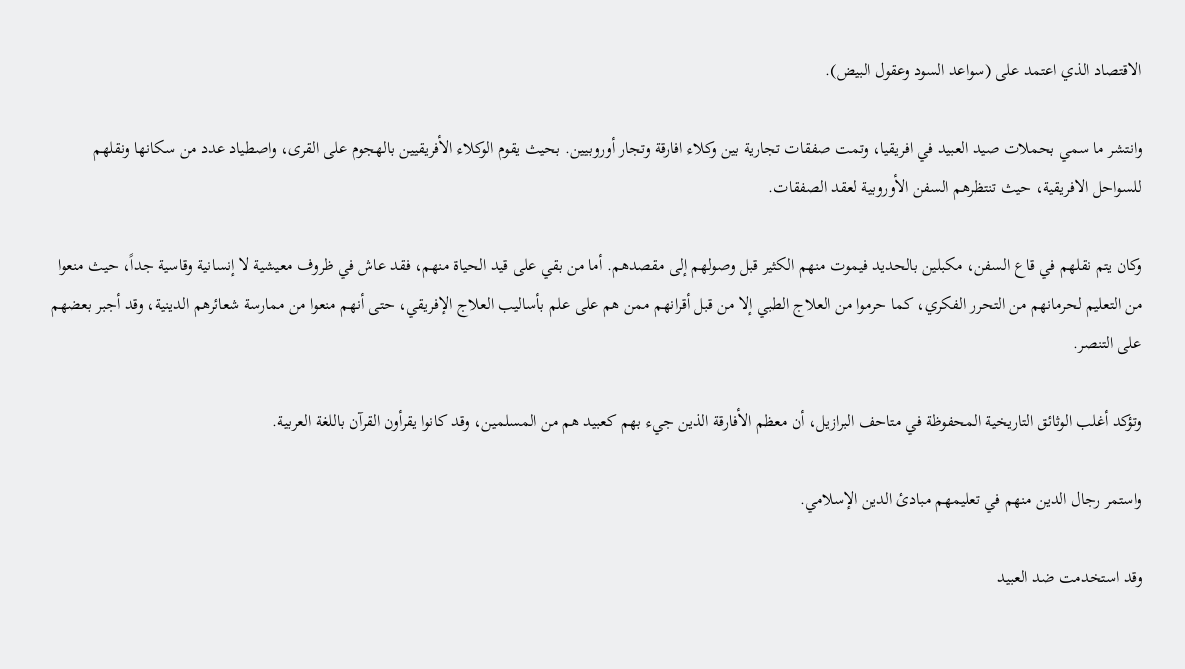الاقتصاد الذي اعتمد على (سواعد السود وعقول البيض).

وانتشر ما سمي بحملات صيد العبيد في افريقيا، وتمت صفقات تجارية بين وكلاء افارقة وتجار أوروبيين. بحيث يقوم الوكلاء الأفريقيين بالهجوم على القرى، واصطياد عدد من سكانها ونقلهم للسواحل الافريقية، حيث تنتظرهم السفن الأوروبية لعقد الصفقات.

وكان يتم نقلهم في قاع السفن، مكبلين بالحديد فيموت منهم الكثير قبل وصولهم إلى مقصدهم. أما من بقي على قيد الحياة منهم، فقد عاش في ظروف معيشية لا إنسانية وقاسية جداً، حيث منعوا من التعليم لحرمانهم من التحرر الفكري، كما حرموا من العلاج الطبي إلا من قبل أقرانهم ممن هم على علم بأساليب العلاج الإفريقي، حتى أنهم منعوا من ممارسة شعائرهم الدينية، وقد أجبر بعضهم على التنصر.

وتؤكد أغلب الوثائق التاريخية المحفوظة في متاحف البرازيل، أن معظم الأفارقة الذين جيء بهم كعبيد هم من المسلمين، وقد كانوا يقرأون القرآن باللغة العربية.

واستمر رجال الدين منهم في تعليمهم مبادئ الدين الإسلامي.

وقد استخدمت ضد العبيد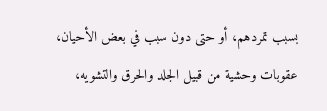بسبب تمردهم، أو حتى دون سبب في بعض الأحيان، عقوبات وحشية من قبيل الجلد والحرق والتشويه،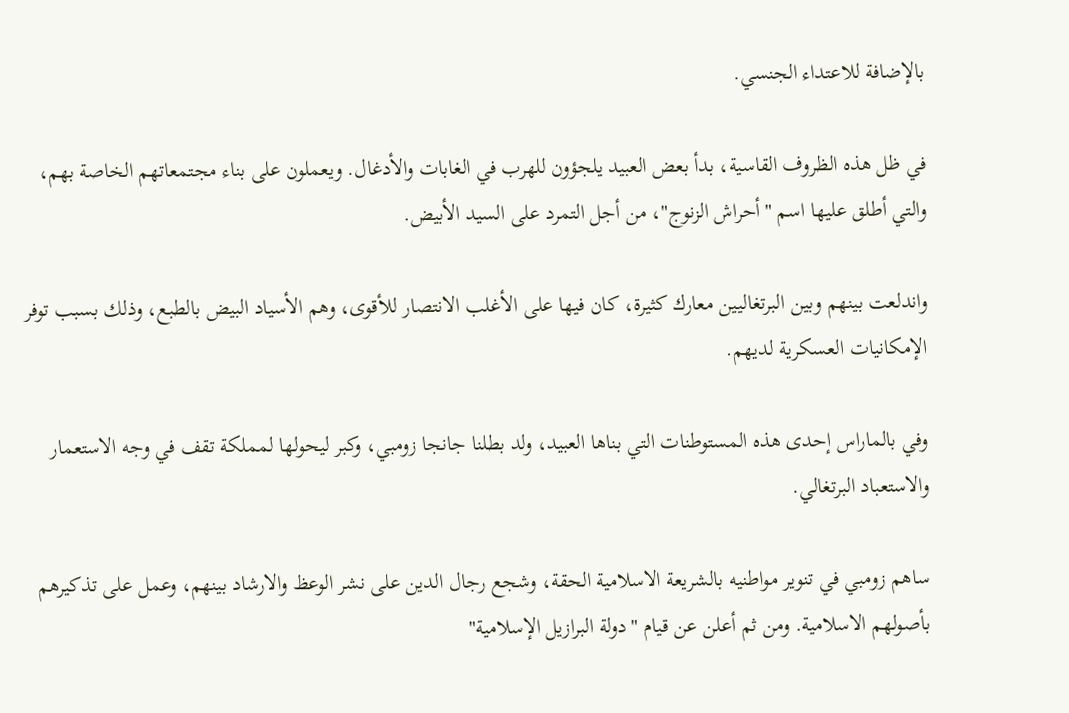بالإضافة للاعتداء الجنسي.

في ظل هذه الظروف القاسية، بدأ بعض العبيد يلجؤون للهرب في الغابات والأدغال. ويعملون على بناء مجتمعاتهم الخاصة بهم، والتي أطلق عليها اسم "أحراش الزنوج"، من أجل التمرد على السيد الأبيض.

واندلعت بينهم وبين البرتغاليين معارك كثيرة، كان فيها على الأغلب الانتصار للأقوى، وهم الأسياد البيض بالطبع، وذلك بسبب توفر الإمكانيات العسكرية لديهم.

وفي بالماراس إحدى هذه المستوطنات التي بناها العبيد، ولد بطلنا جانجا زومبي، وكبر ليحولها لمملكة تقف في وجه الاستعمار والاستعباد البرتغالي.

ساهم زومبي في تنوير مواطنيه بالشريعة الاسلامية الحقة، وشجع رجال الدين على نشر الوعظ والارشاد بينهم، وعمل على تذكيرهم بأصولهم الاسلامية. ومن ثم أعلن عن قيام "دولة البرازيل الإسلامية"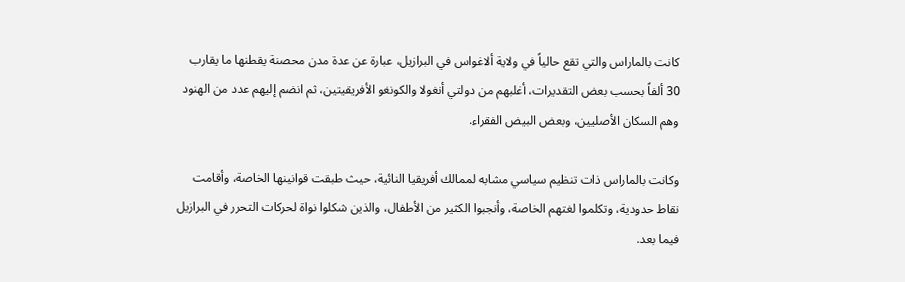كانت بالماراس والتي تقع حالياً في ولاية ألاغواس في البرازيل، عبارة عن عدة مدن محصنة يقطنها ما يقارب 30 ألفاً بحسب بعض التقديرات، أغلبهم من دولتي أنغولا والكونغو الأفريقيتين، ثم انضم إليهم عدد من الهنود وهم السكان الأصليين، وبعض البيض الفقراء.

وكانت بالماراس ذات تنظيم سياسي مشابه لممالك أفريقيا النائية، حيث طبقت قوانينها الخاصة، وأقامت نقاط حدودية، وتكلموا لغتهم الخاصة، وأنجبوا الكثير من الأطفال، والذين شكلوا نواة لحركات التحرر في البرازيل فيما بعد.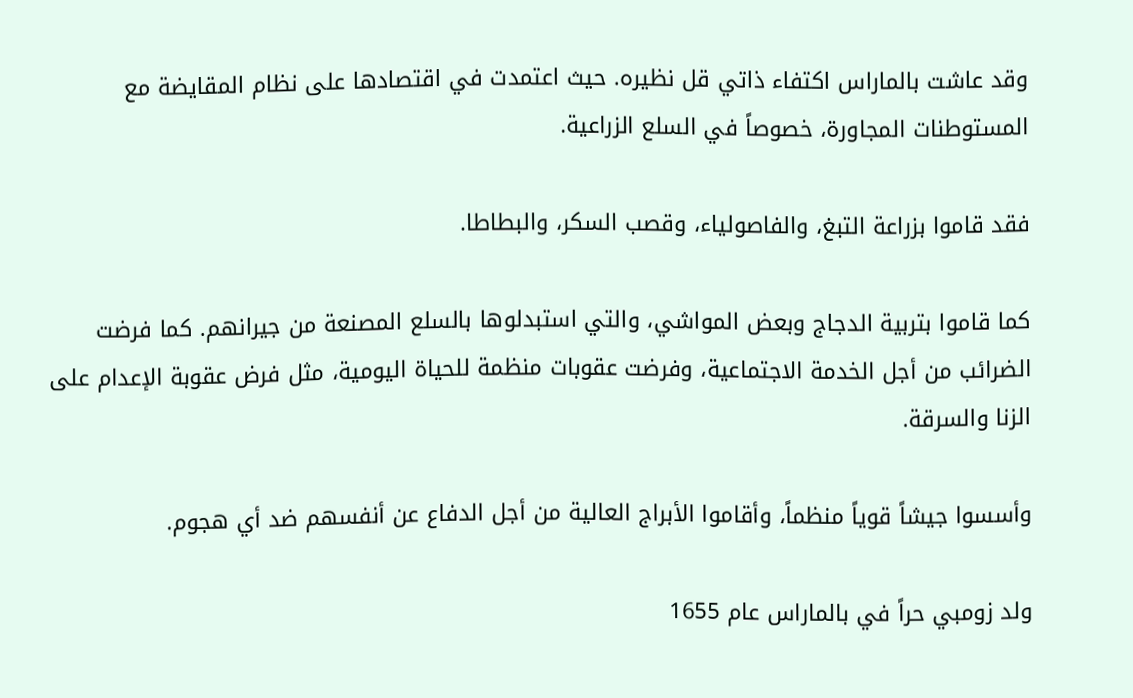وقد عاشت بالماراس اكتفاء ذاتي قل نظيره. حيث اعتمدت في اقتصادها على نظام المقايضة مع المستوطنات المجاورة، خصوصاً في السلع الزراعية.

فقد قاموا بزراعة التبغ، والفاصولياء، وقصب السكر، والبطاطا.

كما قاموا بتربية الدجاج وبعض المواشي، والتي استبدلوها بالسلع المصنعة من جيرانهم. كما فرضت الضرائب من أجل الخدمة الاجتماعية، وفرضت عقوبات منظمة للحياة اليومية، مثل فرض عقوبة الإعدام على الزنا والسرقة.

وأسسوا جيشاً قوياً منظماً، وأقاموا الأبراج العالية من أجل الدفاع عن أنفسهم ضد أي هجوم.

ولد زومبي حراً في بالماراس عام 1655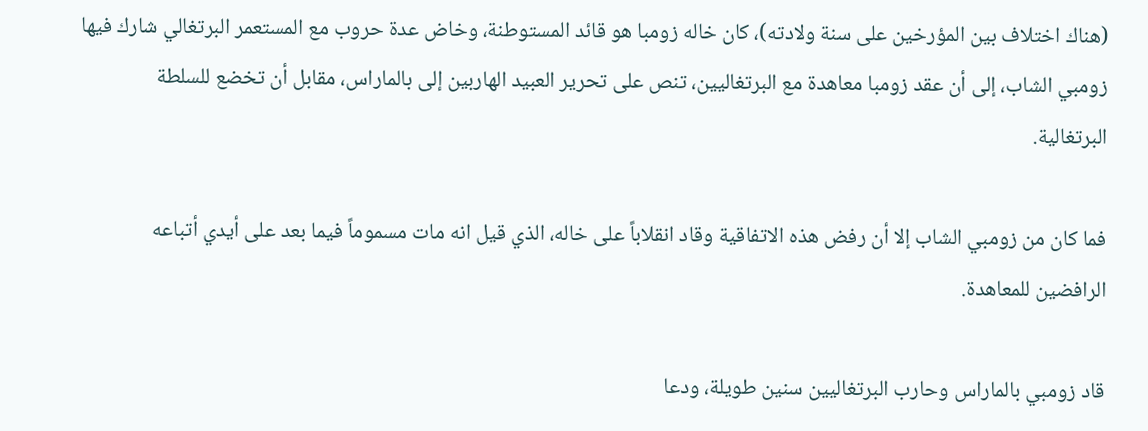(هناك اختلاف بين المؤرخين على سنة ولادته)، كان خاله زومبا هو قائد المستوطنة، وخاض عدة حروب مع المستعمر البرتغالي شارك فيها زومبي الشاب، إلى أن عقد زومبا معاهدة مع البرتغاليين، تنص على تحرير العبيد الهاربين إلى بالماراس، مقابل أن تخضع للسلطة البرتغالية.

فما كان من زومبي الشاب إلا أن رفض هذه الاتفاقية وقاد انقلاباً على خاله، الذي قيل انه مات مسموماً فيما بعد على أيدي أتباعه الرافضين للمعاهدة.

قاد زومبي بالماراس وحارب البرتغاليين سنين طويلة، ودعا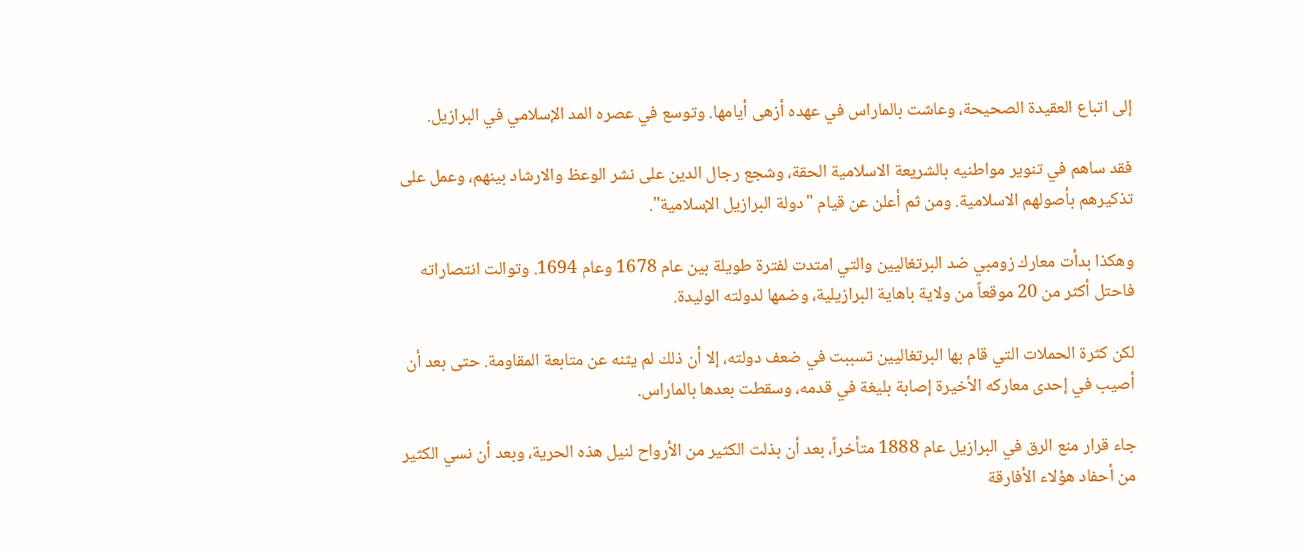إلى اتباع العقيدة الصحيحة، وعاشت بالماراس في عهده أزهى أيامها. وتوسع في عصره المد الإسلامي في البرازيل.

فقد ساهم في تنوير مواطنيه بالشريعة الاسلامية الحقة، وشجع رجال الدين على نشر الوعظ والارشاد بينهم، وعمل على تذكيرهم بأصولهم الاسلامية. ومن ثم أعلن عن قيام "دولة البرازيل الإسلامية".

وهكذا بدأت معارك زومبي ضد البرتغاليين والتي امتدت لفترة طويلة بين عام 1678 وعام 1694. وتوالت انتصاراته فاحتل أكثر من 20 موقعاً من ولاية باهاية البرازيلية، وضمها لدولته الوليدة.

لكن كثرة الحملات التي قام بها البرتغاليين تسببت في ضعف دولته، إلا أن ذلك لم يثنه عن متابعة المقاومة. حتى بعد أن أصيب في إحدى معاركه الأخيرة إصابة بليغة في قدمه، وسقطت بعدها بالماراس.

جاء قرار منع الرق في البرازيل عام 1888 متأخراً، بعد أن بذلت الكثير من الأرواح لنيل هذه الحرية، وبعد أن نسي الكثير من أحفاد هؤلاء الأفارقة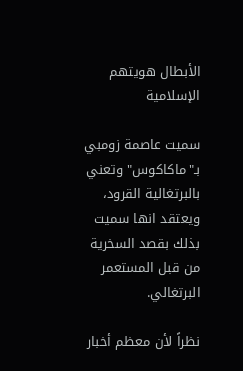الأبطال هويتهم الإسلامية

سميت عاصمة زومبي بـ"ماكاكوس" وتعني بالبرتغالية القرود، ويعتقد انها سميت بذلك بقصد السخرية من قبل المستعمر البرتغالي.

نظراً لأن معظم أخبار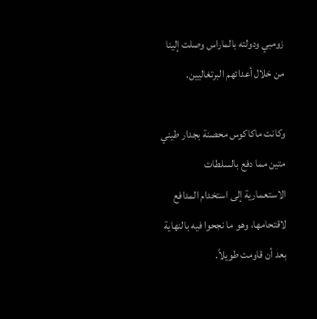زومبي ودولته بالماراس وصلت إلينا من خلال أعدائهم البرتغاليين.

وكانت ماكاكوس محصنة بجدار طيني متين مما دفع بالسلطات الاستعمارية إلى استخدام المدافع لاقتحامها، وهو ما نجحوا فيه بالنهاية بعد أن قاومت طويلاً.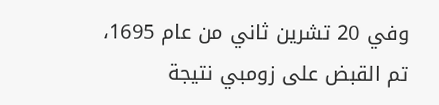وفي 20 تشرين ثاني من عام 1695، تم القبض على زومبي نتيجة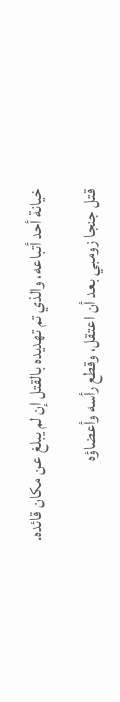خيانة أحد أتباعه، والذي تم تهديده بالقتل إن لم يبلغ عن مكان قائده.

قتل جنجا زومبي بعد أن اعتقل، وقطع رأسه وأعضاؤه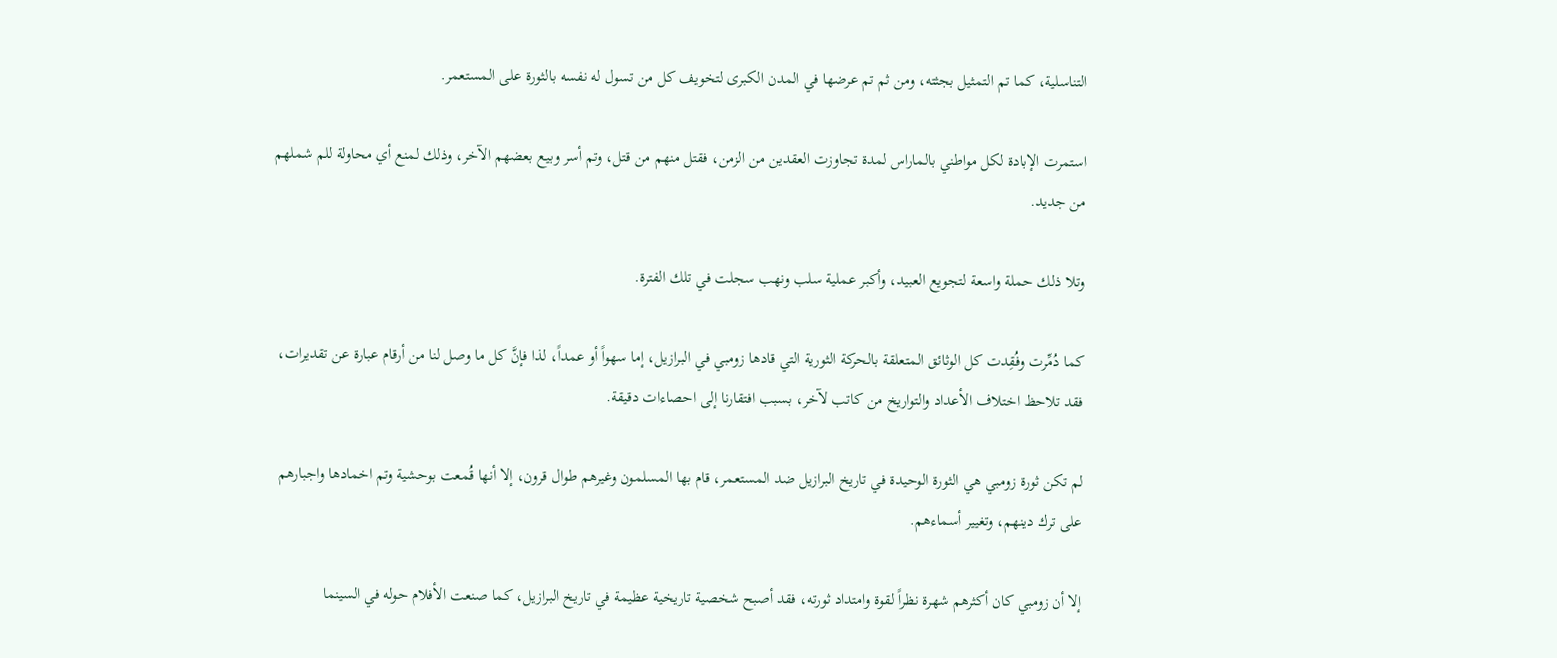التناسلية، كما تم التمثيل بجثته، ومن ثم تم عرضها في المدن الكبرى لتخويف كل من تسول له نفسه بالثورة على المستعمر.

استمرت الإبادة لكل مواطني بالماراس لمدة تجاوزت العقدين من الزمن، فقتل منهم من قتل، وتم أسر وبيع بعضهم الآخر، وذلك لمنع أي محاولة للم شملهم من جديد.

وتلا ذلك حملة واسعة لتجويع العبيد، وأكبر عملية سلب ونهب سجلت في تلك الفترة.

كما دُمِّرت وفُقِدت كل الوثائق المتعلقة بالحركة الثورية التي قادها زومبي في البرازيل، إما سهواً أو عمداً، لذا فإنَّ كل ما وصل لنا من أرقام عبارة عن تقديرات، فقد تلاحظ اختلاف الأعداد والتواريخ من كاتب لآخر، بسبب افتقارنا إلى احصاءات دقيقة.

لم تكن ثورة زومبي هي الثورة الوحيدة في تاريخ البرازيل ضد المستعمر، قام بها المسلمون وغيرهم طوال قرون، إلا أنها قُمعت بوحشية وتم اخمادها واجبارهم على ترك دينهم، وتغيير أسماءهم.

إلا أن زومبي كان أكثرهم شهرة نظراً لقوة وامتداد ثورته، فقد أصبح شخصية تاريخية عظيمة في تاريخ البرازيل، كما صنعت الأفلام حوله في السينما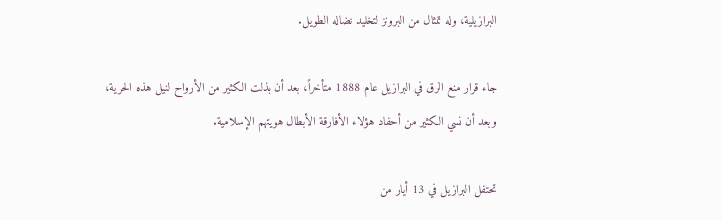البرازيلية، وله تمثال من البرونز لتخليد نضاله الطويل.

جاء قرار منع الرق في البرازيل عام 1888 متأخراً، بعد أن بذلت الكثير من الأرواح لنيل هذه الحرية، وبعد أن نسي الكثير من أحفاد هؤلاء الأفارقة الأبطال هويتهم الإسلامية.

تحتفل البرازيل في 13 أيار من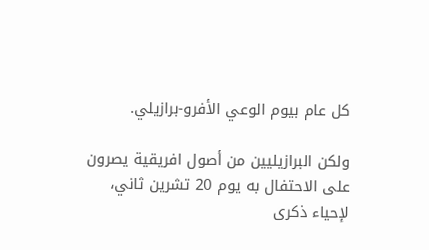كل عام بيوم الوعي الأفرو-برازيلي.

ولكن البرازيليين من أصول افريقية يصرون على الاحتفال به يوم 20 تشرين ثاني، لإحياء ذكرى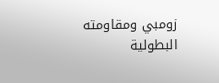زومبي ومقاومته البطولية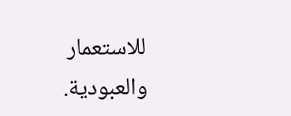للاستعمار والعبودية.